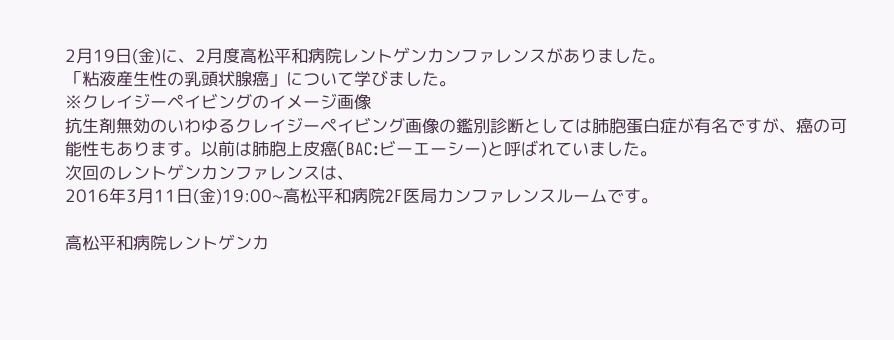2月19日(金)に、2月度高松平和病院レントゲンカンファレンスがありました。
「粘液産生性の乳頭状腺癌」について学びました。
※クレイジーペイビングのイメージ画像
抗生剤無効のいわゆるクレイジーペイビング画像の鑑別診断としては肺胞蛋白症が有名ですが、癌の可能性もあります。以前は肺胞上皮癌(BAC:ビーエーシー)と呼ばれていました。
次回のレントゲンカンファレンスは、
2016年3月11日(金)19:00~高松平和病院2F医局カンファレンスルームです。

高松平和病院レントゲンカ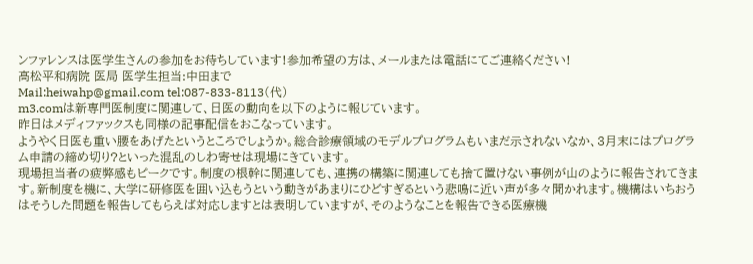ンファレンスは医学生さんの参加をお待ちしています!参加希望の方は、メールまたは電話にてご連絡ください!
高松平和病院 医局 医学生担当:中田まで
Mail:heiwahp@gmail.com tel:087-833-8113(代)
m3.comは新専門医制度に関連して、日医の動向を以下のように報じています。
昨日はメディファックスも同様の記事配信をおこなっています。
ようやく日医も重い腰をあげたというところでしょうか。総合診療領域のモデルプログラムもいまだ示されないなか、3月末にはプログラム申請の締め切り?といった混乱のしわ寄せは現場にきています。
現場担当者の疲弊感もピークです。制度の根幹に関連しても、連携の構築に関連しても捨て置けない事例が山のように報告されてきます。新制度を機に、大学に研修医を囲い込もうという動きがあまりにひどすぎるという悲鳴に近い声が多々聞かれます。機構はいちおうはそうした問題を報告してもらえば対応しますとは表明していますが、そのようなことを報告できる医療機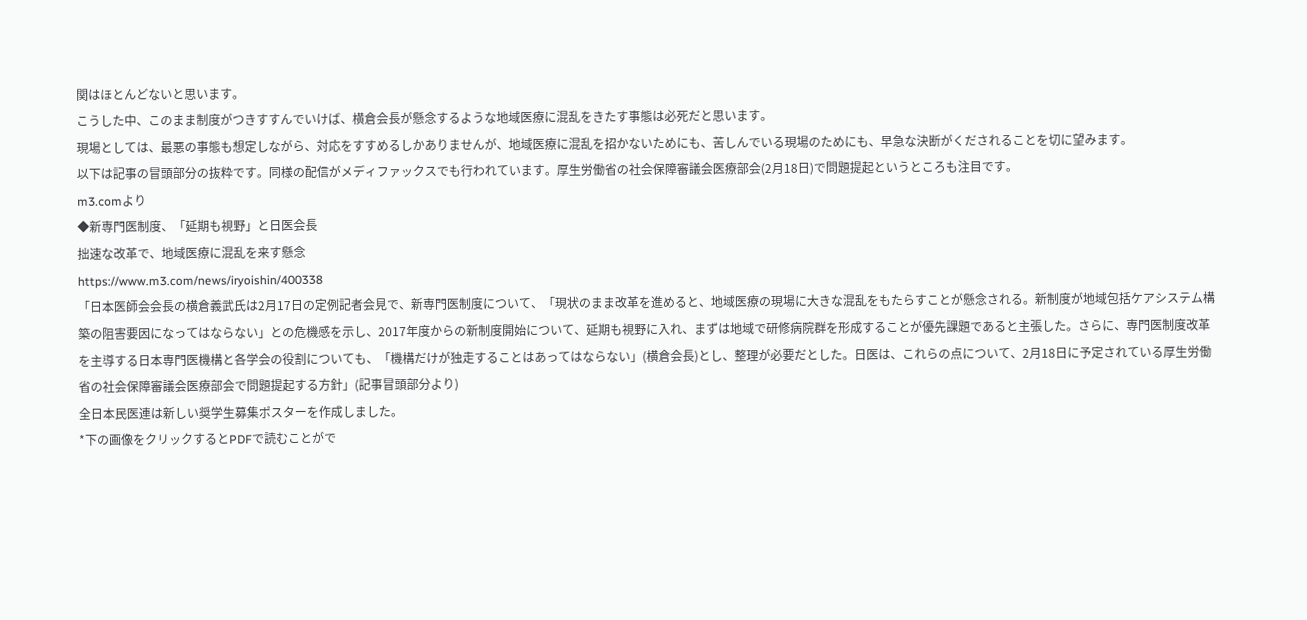関はほとんどないと思います。
こうした中、このまま制度がつきすすんでいけば、横倉会長が懸念するような地域医療に混乱をきたす事態は必死だと思います。
現場としては、最悪の事態も想定しながら、対応をすすめるしかありませんが、地域医療に混乱を招かないためにも、苦しんでいる現場のためにも、早急な決断がくだされることを切に望みます。
以下は記事の冒頭部分の抜粋です。同様の配信がメディファックスでも行われています。厚生労働省の社会保障審議会医療部会(2月18日)で問題提起というところも注目です。
m3.comより
◆新専門医制度、「延期も視野」と日医会長
拙速な改革で、地域医療に混乱を来す懸念
https://www.m3.com/news/iryoishin/400338
「日本医師会会長の横倉義武氏は2月17日の定例記者会見で、新専門医制度について、「現状のまま改革を進めると、地域医療の現場に大きな混乱をもたらすことが懸念される。新制度が地域包括ケアシステム構築の阻害要因になってはならない」との危機感を示し、2017年度からの新制度開始について、延期も視野に入れ、まずは地域で研修病院群を形成することが優先課題であると主張した。さらに、専門医制度改革を主導する日本専門医機構と各学会の役割についても、「機構だけが独走することはあってはならない」(横倉会長)とし、整理が必要だとした。日医は、これらの点について、2月18日に予定されている厚生労働省の社会保障審議会医療部会で問題提起する方針」(記事冒頭部分より)
全日本民医連は新しい奨学生募集ポスターを作成しました。
*下の画像をクリックするとPDFで読むことがで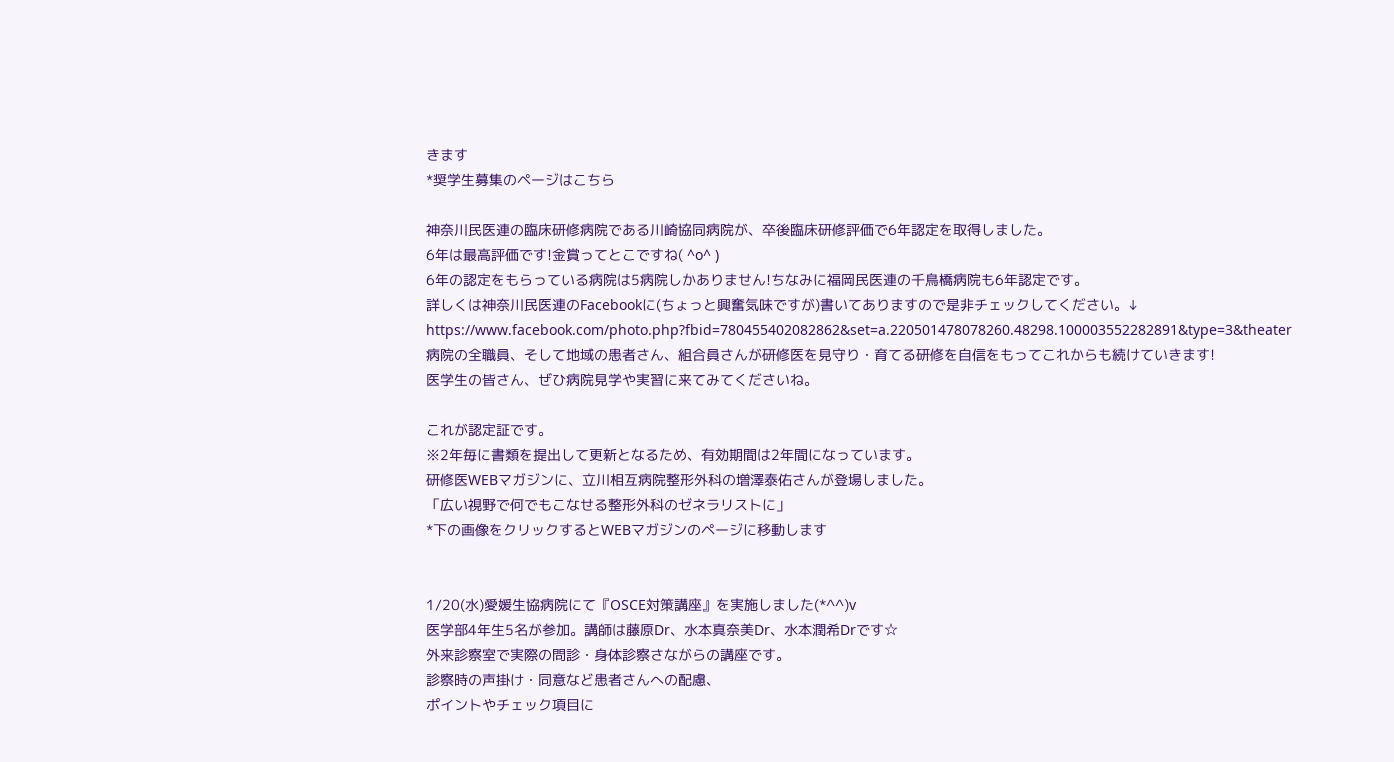きます
*奨学生募集のページはこちら

神奈川民医連の臨床研修病院である川崎協同病院が、卒後臨床研修評価で6年認定を取得しました。
6年は最高評価です!金賞ってとこですね( ^o^ )
6年の認定をもらっている病院は5病院しかありません!ちなみに福岡民医連の千鳥橋病院も6年認定です。
詳しくは神奈川民医連のFacebookに(ちょっと興奮気味ですが)書いてありますので是非チェックしてください。↓
https://www.facebook.com/photo.php?fbid=780455402082862&set=a.220501478078260.48298.100003552282891&type=3&theater
病院の全職員、そして地域の患者さん、組合員さんが研修医を見守り・育てる研修を自信をもってこれからも続けていきます!
医学生の皆さん、ぜひ病院見学や実習に来てみてくださいね。

これが認定証です。
※2年毎に書類を提出して更新となるため、有効期間は2年間になっています。
研修医WEBマガジンに、立川相互病院整形外科の増澤泰佑さんが登場しました。
「広い視野で何でもこなせる整形外科のゼネラリストに」
*下の画像をクリックするとWEBマガジンのページに移動します


1/20(水)愛媛生協病院にて『OSCE対策講座』を実施しました(*^^)v
医学部4年生5名が参加。講師は藤原Dr、水本真奈美Dr、水本潤希Drです☆
外来診察室で実際の問診・身体診察さながらの講座です。
診察時の声掛け・同意など患者さんへの配慮、
ポイントやチェック項目に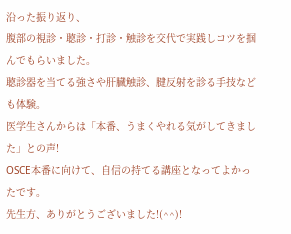沿った振り返り、
腹部の視診・聴診・打診・触診を交代で実践しコツを掴んでもらいました。
聴診器を当てる強さや肝臓触診、腱反射を診る手技なども体験。
医学生さんからは「本番、うまくやれる気がしてきました」との声!
OSCE本番に向けて、自信の持てる講座となってよかったです。
先生方、ありがとうございました!(^^)!